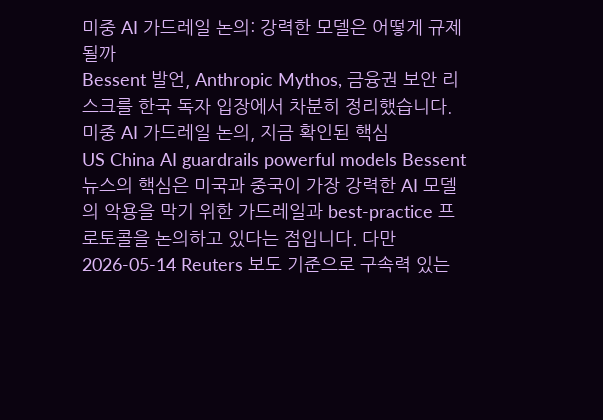미중 AI 가드레일 논의: 강력한 모델은 어떻게 규제될까
Bessent 발언, Anthropic Mythos, 금융권 보안 리스크를 한국 독자 입장에서 차분히 정리했습니다.
미중 AI 가드레일 논의, 지금 확인된 핵심
US China AI guardrails powerful models Bessent 뉴스의 핵심은 미국과 중국이 가장 강력한 AI 모델의 악용을 막기 위한 가드레일과 best-practice 프로토콜을 논의하고 있다는 점입니다. 다만 2026-05-14 Reuters 보도 기준으로 구속력 있는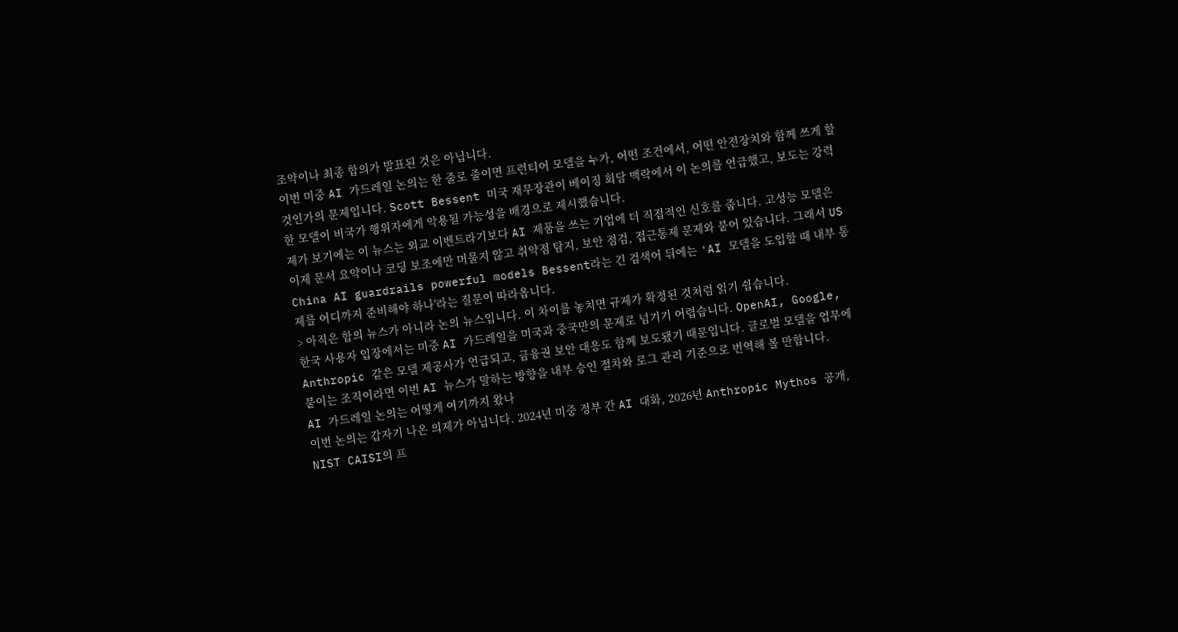조약이나 최종 합의가 발표된 것은 아닙니다.
이번 미중 AI 가드레일 논의는 한 줄로 줄이면 프런티어 모델을 누가, 어떤 조건에서, 어떤 안전장치와 함께 쓰게 할 것인가의 문제입니다. Scott Bessent 미국 재무장관이 베이징 회담 맥락에서 이 논의를 언급했고, 보도는 강력한 모델이 비국가 행위자에게 악용될 가능성을 배경으로 제시했습니다.
제가 보기에는 이 뉴스는 외교 이벤트라기보다 AI 제품을 쓰는 기업에 더 직접적인 신호를 줍니다. 고성능 모델은 이제 문서 요약이나 코딩 보조에만 머물지 않고 취약점 탐지, 보안 점검, 접근통제 문제와 붙어 있습니다. 그래서 US China AI guardrails powerful models Bessent라는 긴 검색어 뒤에는 'AI 모델을 도입할 때 내부 통제를 어디까지 준비해야 하나'라는 질문이 따라옵니다.
> 아직은 합의 뉴스가 아니라 논의 뉴스입니다. 이 차이를 놓치면 규제가 확정된 것처럼 읽기 쉽습니다.
한국 사용자 입장에서는 미중 AI 가드레일을 미국과 중국만의 문제로 넘기기 어렵습니다. OpenAI, Google, Anthropic 같은 모델 제공사가 언급되고, 금융권 보안 대응도 함께 보도됐기 때문입니다. 글로벌 모델을 업무에 붙이는 조직이라면 이번 AI 뉴스가 말하는 방향을 내부 승인 절차와 로그 관리 기준으로 번역해 볼 만합니다.
AI 가드레일 논의는 어떻게 여기까지 왔나
이번 논의는 갑자기 나온 의제가 아닙니다. 2024년 미중 정부 간 AI 대화, 2026년 Anthropic Mythos 공개, NIST CAISI의 프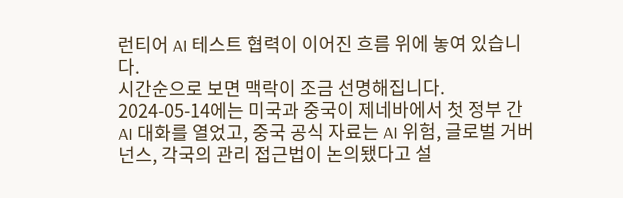런티어 AI 테스트 협력이 이어진 흐름 위에 놓여 있습니다.
시간순으로 보면 맥락이 조금 선명해집니다. 2024-05-14에는 미국과 중국이 제네바에서 첫 정부 간 AI 대화를 열었고, 중국 공식 자료는 AI 위험, 글로벌 거버넌스, 각국의 관리 접근법이 논의됐다고 설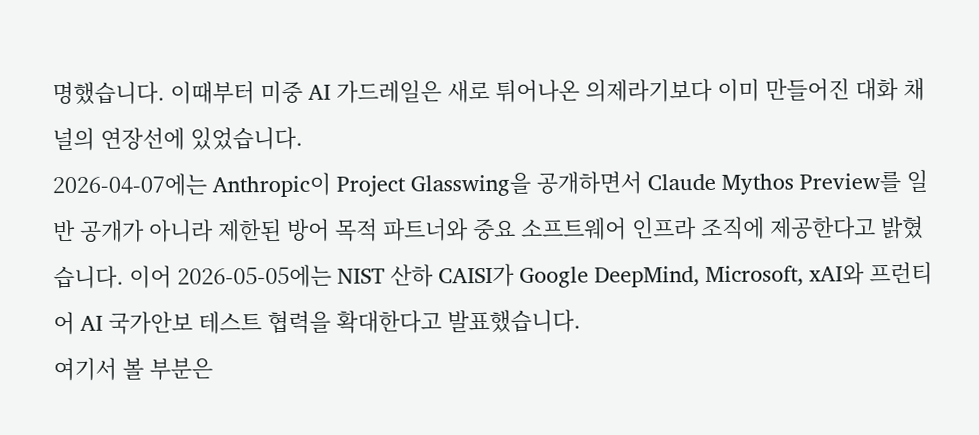명했습니다. 이때부터 미중 AI 가드레일은 새로 튀어나온 의제라기보다 이미 만들어진 대화 채널의 연장선에 있었습니다.
2026-04-07에는 Anthropic이 Project Glasswing을 공개하면서 Claude Mythos Preview를 일반 공개가 아니라 제한된 방어 목적 파트너와 중요 소프트웨어 인프라 조직에 제공한다고 밝혔습니다. 이어 2026-05-05에는 NIST 산하 CAISI가 Google DeepMind, Microsoft, xAI와 프런티어 AI 국가안보 테스트 협력을 확대한다고 발표했습니다.
여기서 볼 부분은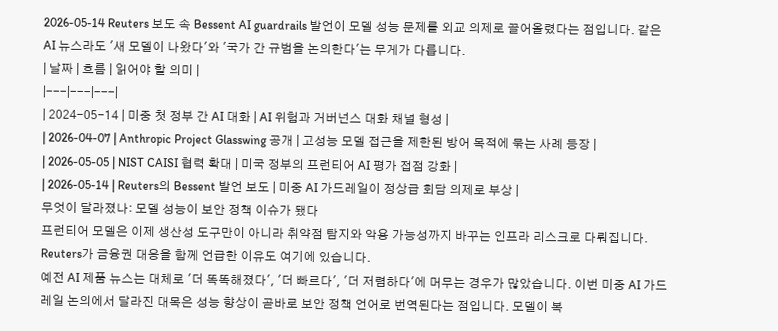2026-05-14 Reuters 보도 속 Bessent AI guardrails 발언이 모델 성능 문제를 외교 의제로 끌어올렸다는 점입니다. 같은 AI 뉴스라도 '새 모델이 나왔다'와 '국가 간 규범을 논의한다'는 무게가 다릅니다.
| 날짜 | 흐름 | 읽어야 할 의미 |
|---|---|---|
| 2024-05-14 | 미중 첫 정부 간 AI 대화 | AI 위험과 거버넌스 대화 채널 형성 |
| 2026-04-07 | Anthropic Project Glasswing 공개 | 고성능 모델 접근을 제한된 방어 목적에 묶는 사례 등장 |
| 2026-05-05 | NIST CAISI 협력 확대 | 미국 정부의 프런티어 AI 평가 접점 강화 |
| 2026-05-14 | Reuters의 Bessent 발언 보도 | 미중 AI 가드레일이 정상급 회담 의제로 부상 |
무엇이 달라졌나: 모델 성능이 보안 정책 이슈가 됐다
프런티어 모델은 이제 생산성 도구만이 아니라 취약점 탐지와 악용 가능성까지 바꾸는 인프라 리스크로 다뤄집니다. Reuters가 금융권 대응을 함께 언급한 이유도 여기에 있습니다.
예전 AI 제품 뉴스는 대체로 '더 똑똑해졌다', '더 빠르다', '더 저렴하다'에 머무는 경우가 많았습니다. 이번 미중 AI 가드레일 논의에서 달라진 대목은 성능 향상이 곧바로 보안 정책 언어로 번역된다는 점입니다. 모델이 복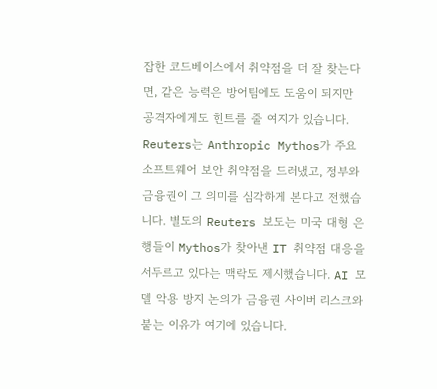잡한 코드베이스에서 취약점을 더 잘 찾는다면, 같은 능력은 방어팀에도 도움이 되지만 공격자에게도 힌트를 줄 여지가 있습니다.
Reuters는 Anthropic Mythos가 주요 소프트웨어 보안 취약점을 드러냈고, 정부와 금융권이 그 의미를 심각하게 본다고 전했습니다. 별도의 Reuters 보도는 미국 대형 은행들이 Mythos가 찾아낸 IT 취약점 대응을 서두르고 있다는 맥락도 제시했습니다. AI 모델 악용 방지 논의가 금융권 사이버 리스크와 붙는 이유가 여기에 있습니다.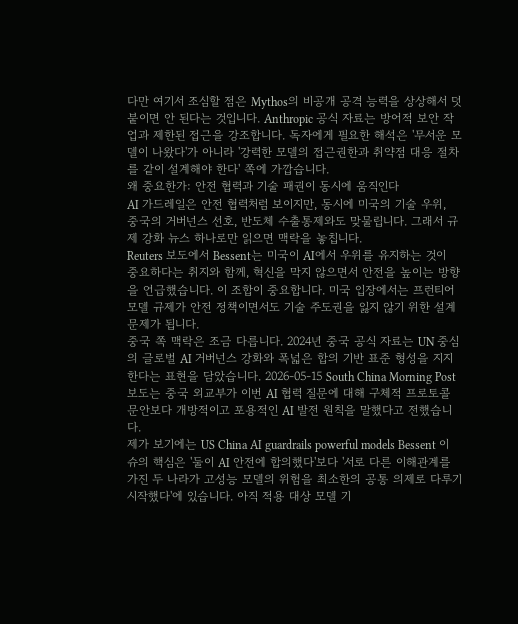다만 여기서 조심할 점은 Mythos의 비공개 공격 능력을 상상해서 덧붙이면 안 된다는 것입니다. Anthropic 공식 자료는 방어적 보안 작업과 제한된 접근을 강조합니다. 독자에게 필요한 해석은 '무서운 모델이 나왔다'가 아니라 '강력한 모델의 접근권한과 취약점 대응 절차를 같이 설계해야 한다' 쪽에 가깝습니다.
왜 중요한가: 안전 협력과 기술 패권이 동시에 움직인다
AI 가드레일은 안전 협력처럼 보이지만, 동시에 미국의 기술 우위, 중국의 거버넌스 선호, 반도체 수출통제와도 맞물립니다. 그래서 규제 강화 뉴스 하나로만 읽으면 맥락을 놓칩니다.
Reuters 보도에서 Bessent는 미국이 AI에서 우위를 유지하는 것이 중요하다는 취지와 함께, 혁신을 막지 않으면서 안전을 높이는 방향을 언급했습니다. 이 조합이 중요합니다. 미국 입장에서는 프런티어 모델 규제가 안전 정책이면서도 기술 주도권을 잃지 않기 위한 설계 문제가 됩니다.
중국 쪽 맥락은 조금 다릅니다. 2024년 중국 공식 자료는 UN 중심의 글로벌 AI 거버넌스 강화와 폭넓은 합의 기반 표준 형성을 지지한다는 표현을 담았습니다. 2026-05-15 South China Morning Post 보도는 중국 외교부가 이번 AI 협력 질문에 대해 구체적 프로토콜 문안보다 개방적이고 포용적인 AI 발전 원칙을 말했다고 전했습니다.
제가 보기에는 US China AI guardrails powerful models Bessent 이슈의 핵심은 '둘이 AI 안전에 합의했다'보다 '서로 다른 이해관계를 가진 두 나라가 고성능 모델의 위험을 최소한의 공통 의제로 다루기 시작했다'에 있습니다. 아직 적용 대상 모델 기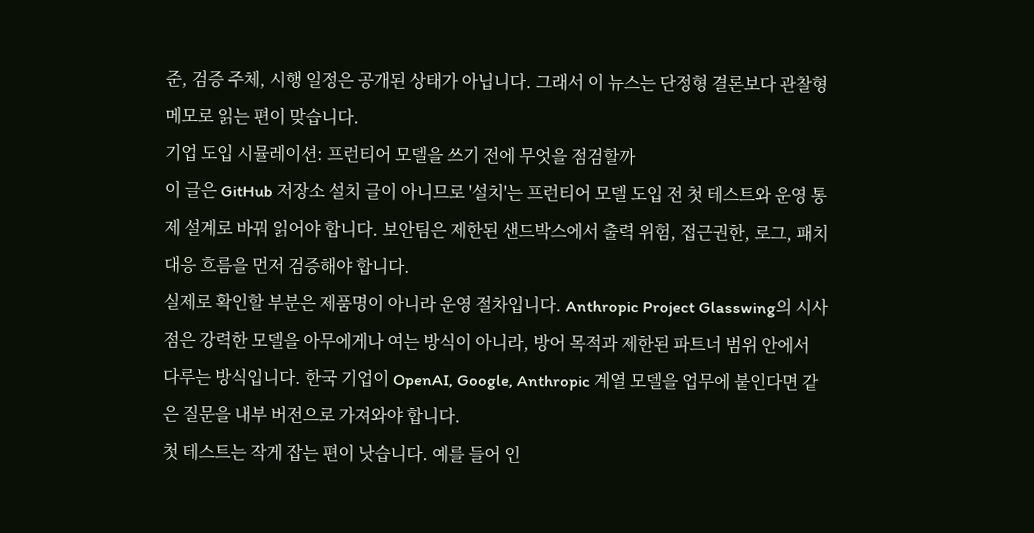준, 검증 주체, 시행 일정은 공개된 상태가 아닙니다. 그래서 이 뉴스는 단정형 결론보다 관찰형 메모로 읽는 편이 맞습니다.
기업 도입 시뮬레이션: 프런티어 모델을 쓰기 전에 무엇을 점검할까
이 글은 GitHub 저장소 설치 글이 아니므로 '설치'는 프런티어 모델 도입 전 첫 테스트와 운영 통제 설계로 바꿔 읽어야 합니다. 보안팀은 제한된 샌드박스에서 출력 위험, 접근권한, 로그, 패치 대응 흐름을 먼저 검증해야 합니다.
실제로 확인할 부분은 제품명이 아니라 운영 절차입니다. Anthropic Project Glasswing의 시사점은 강력한 모델을 아무에게나 여는 방식이 아니라, 방어 목적과 제한된 파트너 범위 안에서 다루는 방식입니다. 한국 기업이 OpenAI, Google, Anthropic 계열 모델을 업무에 붙인다면 같은 질문을 내부 버전으로 가져와야 합니다.
첫 테스트는 작게 잡는 편이 낫습니다. 예를 들어 인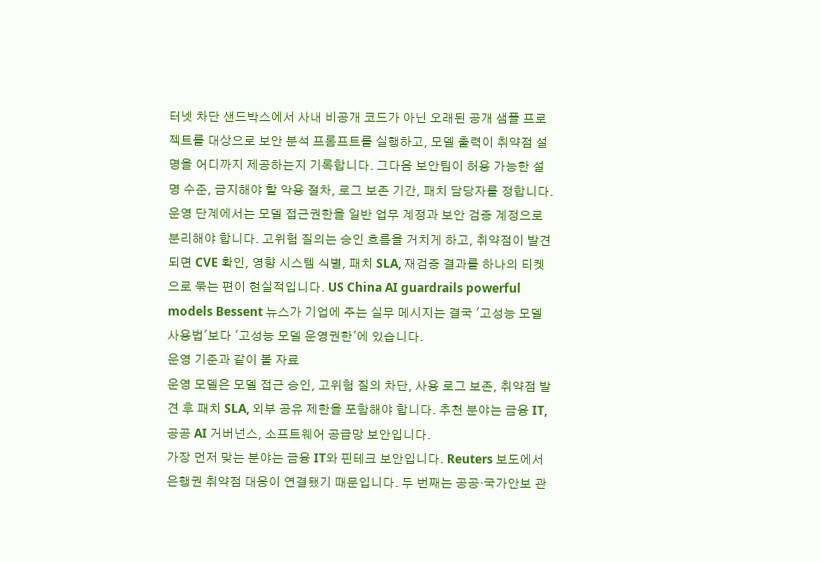터넷 차단 샌드박스에서 사내 비공개 코드가 아닌 오래된 공개 샘플 프로젝트를 대상으로 보안 분석 프롬프트를 실행하고, 모델 출력이 취약점 설명을 어디까지 제공하는지 기록합니다. 그다음 보안팀이 허용 가능한 설명 수준, 금지해야 할 악용 절차, 로그 보존 기간, 패치 담당자를 정합니다.
운영 단계에서는 모델 접근권한을 일반 업무 계정과 보안 검증 계정으로 분리해야 합니다. 고위험 질의는 승인 흐름을 거치게 하고, 취약점이 발견되면 CVE 확인, 영향 시스템 식별, 패치 SLA, 재검증 결과를 하나의 티켓으로 묶는 편이 현실적입니다. US China AI guardrails powerful models Bessent 뉴스가 기업에 주는 실무 메시지는 결국 '고성능 모델 사용법'보다 '고성능 모델 운영권한'에 있습니다.
운영 기준과 같이 볼 자료
운영 모델은 모델 접근 승인, 고위험 질의 차단, 사용 로그 보존, 취약점 발견 후 패치 SLA, 외부 공유 제한을 포함해야 합니다. 추천 분야는 금융 IT, 공공 AI 거버넌스, 소프트웨어 공급망 보안입니다.
가장 먼저 맞는 분야는 금융 IT와 핀테크 보안입니다. Reuters 보도에서 은행권 취약점 대응이 연결됐기 때문입니다. 두 번째는 공공·국가안보 관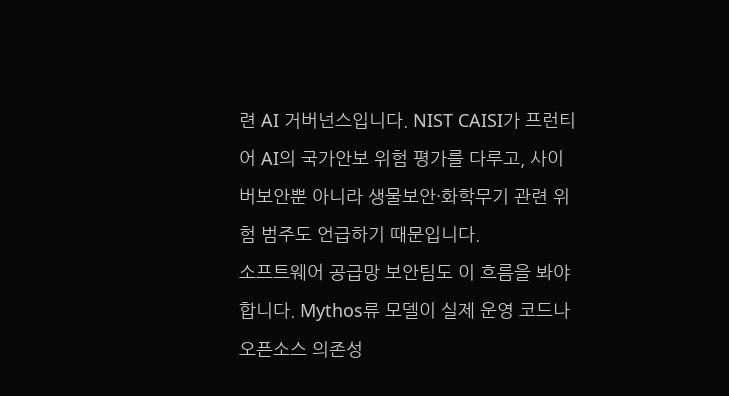련 AI 거버넌스입니다. NIST CAISI가 프런티어 AI의 국가안보 위험 평가를 다루고, 사이버보안뿐 아니라 생물보안·화학무기 관련 위험 범주도 언급하기 때문입니다.
소프트웨어 공급망 보안팀도 이 흐름을 봐야 합니다. Mythos류 모델이 실제 운영 코드나 오픈소스 의존성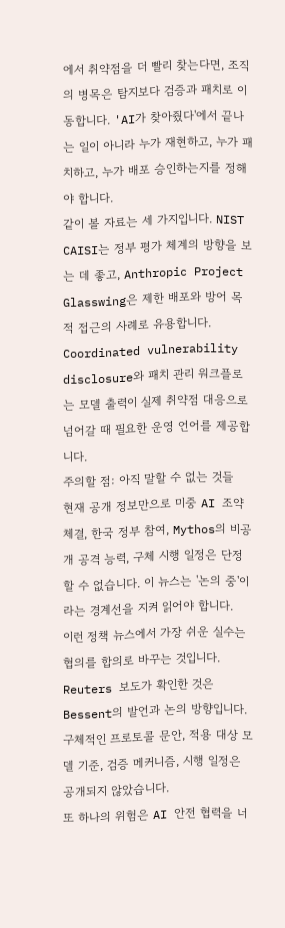에서 취약점을 더 빨리 찾는다면, 조직의 병목은 탐지보다 검증과 패치로 이동합니다. 'AI가 찾아줬다'에서 끝나는 일이 아니라 누가 재현하고, 누가 패치하고, 누가 배포 승인하는지를 정해야 합니다.
같이 볼 자료는 세 가지입니다. NIST CAISI는 정부 평가 체계의 방향을 보는 데 좋고, Anthropic Project Glasswing은 제한 배포와 방어 목적 접근의 사례로 유용합니다. Coordinated vulnerability disclosure와 패치 관리 워크플로는 모델 출력이 실제 취약점 대응으로 넘어갈 때 필요한 운영 언어를 제공합니다.
주의할 점: 아직 말할 수 없는 것들
현재 공개 정보만으로 미중 AI 조약 체결, 한국 정부 참여, Mythos의 비공개 공격 능력, 구체 시행 일정은 단정할 수 없습니다. 이 뉴스는 '논의 중'이라는 경계선을 지켜 읽어야 합니다.
이런 정책 뉴스에서 가장 쉬운 실수는 협의를 합의로 바꾸는 것입니다. Reuters 보도가 확인한 것은 Bessent의 발언과 논의 방향입니다. 구체적인 프로토콜 문안, 적용 대상 모델 기준, 검증 메커니즘, 시행 일정은 공개되지 않았습니다.
또 하나의 위험은 AI 안전 협력을 너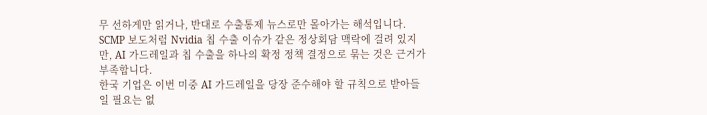무 선하게만 읽거나, 반대로 수출통제 뉴스로만 몰아가는 해석입니다. SCMP 보도처럼 Nvidia 칩 수출 이슈가 같은 정상회담 맥락에 걸려 있지만, AI 가드레일과 칩 수출을 하나의 확정 정책 결정으로 묶는 것은 근거가 부족합니다.
한국 기업은 이번 미중 AI 가드레일을 당장 준수해야 할 규칙으로 받아들일 필요는 없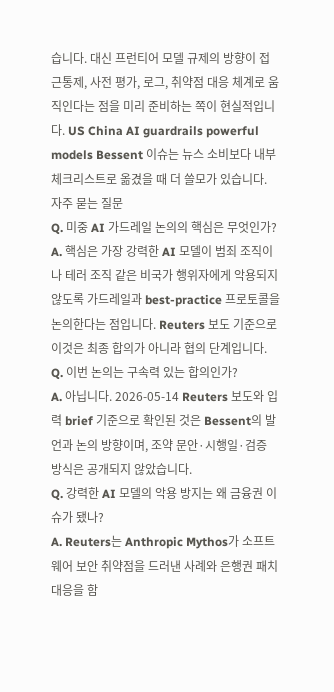습니다. 대신 프런티어 모델 규제의 방향이 접근통제, 사전 평가, 로그, 취약점 대응 체계로 움직인다는 점을 미리 준비하는 쪽이 현실적입니다. US China AI guardrails powerful models Bessent 이슈는 뉴스 소비보다 내부 체크리스트로 옮겼을 때 더 쓸모가 있습니다.
자주 묻는 질문
Q. 미중 AI 가드레일 논의의 핵심은 무엇인가?
A. 핵심은 가장 강력한 AI 모델이 범죄 조직이나 테러 조직 같은 비국가 행위자에게 악용되지 않도록 가드레일과 best-practice 프로토콜을 논의한다는 점입니다. Reuters 보도 기준으로 이것은 최종 합의가 아니라 협의 단계입니다.
Q. 이번 논의는 구속력 있는 합의인가?
A. 아닙니다. 2026-05-14 Reuters 보도와 입력 brief 기준으로 확인된 것은 Bessent의 발언과 논의 방향이며, 조약 문안·시행일·검증 방식은 공개되지 않았습니다.
Q. 강력한 AI 모델의 악용 방지는 왜 금융권 이슈가 됐나?
A. Reuters는 Anthropic Mythos가 소프트웨어 보안 취약점을 드러낸 사례와 은행권 패치 대응을 함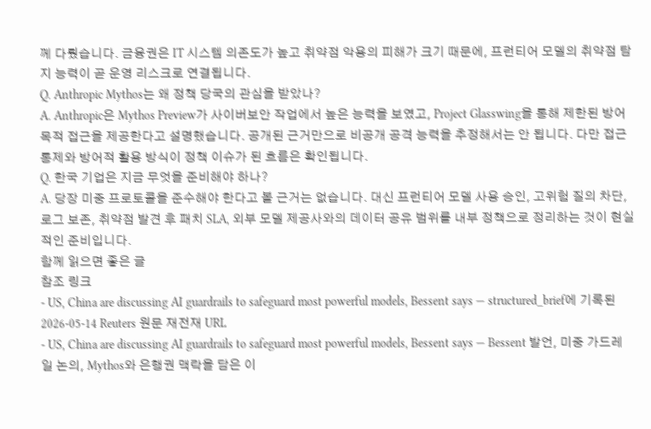께 다뤘습니다. 금융권은 IT 시스템 의존도가 높고 취약점 악용의 피해가 크기 때문에, 프런티어 모델의 취약점 탐지 능력이 곧 운영 리스크로 연결됩니다.
Q. Anthropic Mythos는 왜 정책 당국의 관심을 받았나?
A. Anthropic은 Mythos Preview가 사이버보안 작업에서 높은 능력을 보였고, Project Glasswing을 통해 제한된 방어 목적 접근을 제공한다고 설명했습니다. 공개된 근거만으로 비공개 공격 능력을 추정해서는 안 됩니다. 다만 접근통제와 방어적 활용 방식이 정책 이슈가 된 흐름은 확인됩니다.
Q. 한국 기업은 지금 무엇을 준비해야 하나?
A. 당장 미중 프로토콜을 준수해야 한다고 볼 근거는 없습니다. 대신 프런티어 모델 사용 승인, 고위험 질의 차단, 로그 보존, 취약점 발견 후 패치 SLA, 외부 모델 제공사와의 데이터 공유 범위를 내부 정책으로 정리하는 것이 현실적인 준비입니다.
함께 읽으면 좋은 글
참조 링크
- US, China are discussing AI guardrails to safeguard most powerful models, Bessent says — structured_brief에 기록된 2026-05-14 Reuters 원문 재전재 URL
- US, China are discussing AI guardrails to safeguard most powerful models, Bessent says — Bessent 발언, 미중 가드레일 논의, Mythos와 은행권 맥락을 담은 이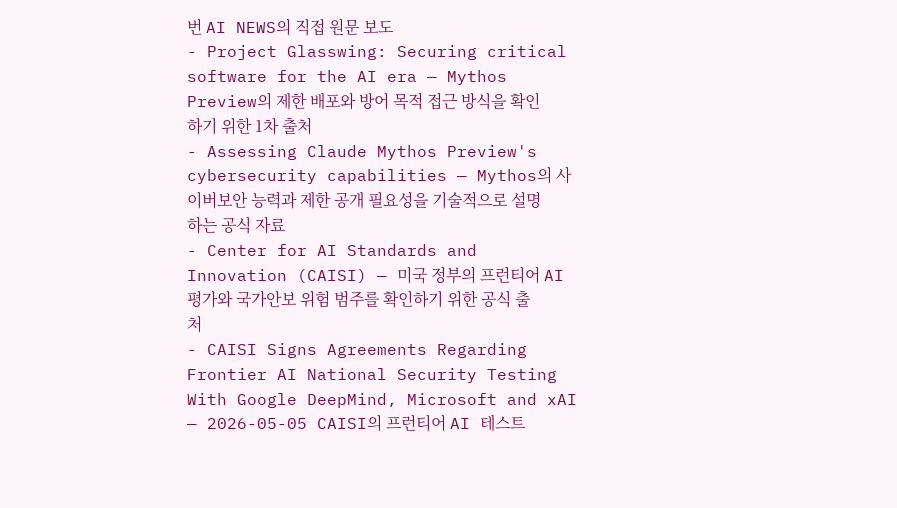번 AI NEWS의 직접 원문 보도
- Project Glasswing: Securing critical software for the AI era — Mythos Preview의 제한 배포와 방어 목적 접근 방식을 확인하기 위한 1차 출처
- Assessing Claude Mythos Preview's cybersecurity capabilities — Mythos의 사이버보안 능력과 제한 공개 필요성을 기술적으로 설명하는 공식 자료
- Center for AI Standards and Innovation (CAISI) — 미국 정부의 프런티어 AI 평가와 국가안보 위험 범주를 확인하기 위한 공식 출처
- CAISI Signs Agreements Regarding Frontier AI National Security Testing With Google DeepMind, Microsoft and xAI — 2026-05-05 CAISI의 프런티어 AI 테스트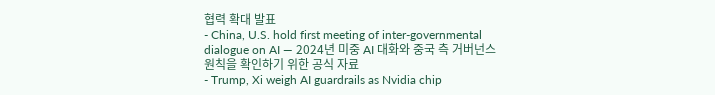협력 확대 발표
- China, U.S. hold first meeting of inter-governmental dialogue on AI — 2024년 미중 AI 대화와 중국 측 거버넌스 원칙을 확인하기 위한 공식 자료
- Trump, Xi weigh AI guardrails as Nvidia chip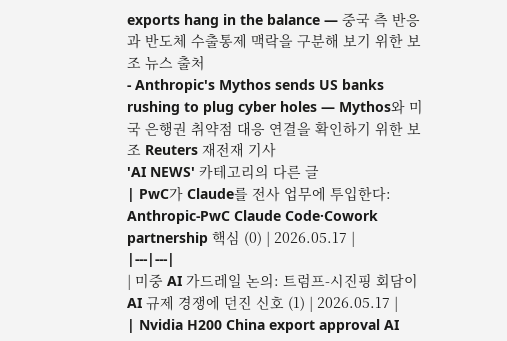exports hang in the balance — 중국 측 반응과 반도체 수출통제 맥락을 구분해 보기 위한 보조 뉴스 출처
- Anthropic's Mythos sends US banks rushing to plug cyber holes — Mythos와 미국 은행권 취약점 대응 연결을 확인하기 위한 보조 Reuters 재전재 기사
'AI NEWS' 카테고리의 다른 글
| PwC가 Claude를 전사 업무에 투입한다: Anthropic-PwC Claude Code·Cowork partnership 핵심 (0) | 2026.05.17 |
|---|---|
| 미중 AI 가드레일 논의: 트럼프-시진핑 회담이 AI 규제 경쟁에 던진 신호 (1) | 2026.05.17 |
| Nvidia H200 China export approval AI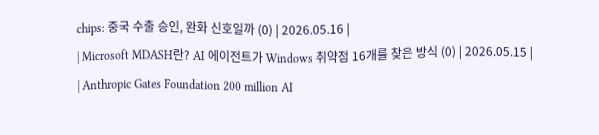chips: 중국 수출 승인, 완화 신호일까 (0) | 2026.05.16 |
| Microsoft MDASH란? AI 에이전트가 Windows 취약점 16개를 찾은 방식 (0) | 2026.05.15 |
| Anthropic Gates Foundation 200 million AI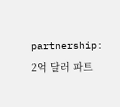partnership: 2억 달러 파트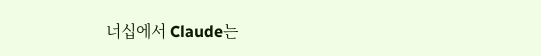너십에서 Claude는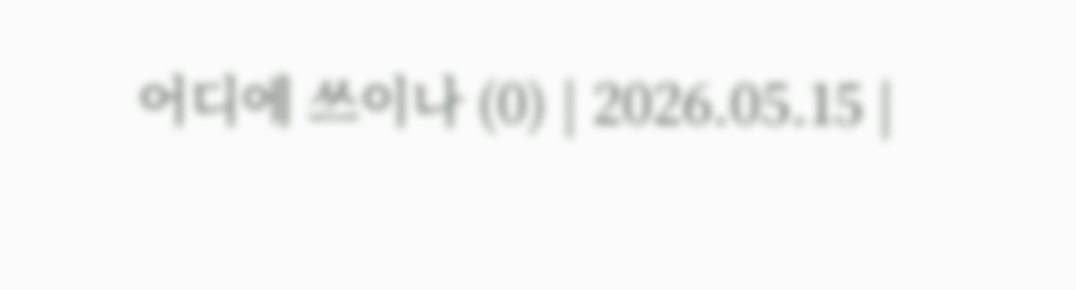어디에 쓰이나 (0) | 2026.05.15 |